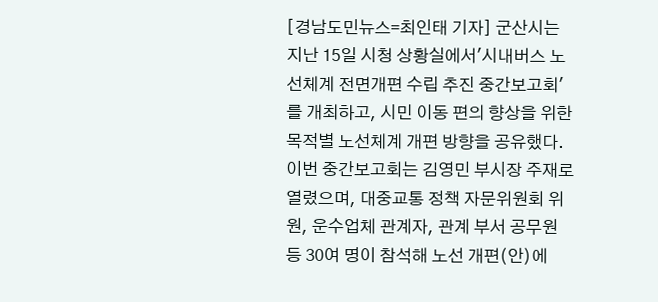[경남도민뉴스=최인태 기자] 군산시는 지난 15일 시청 상황실에서'시내버스 노선체계 전면개편 수립 추진 중간보고회'를 개최하고, 시민 이동 편의 향상을 위한 목적별 노선체계 개편 방향을 공유했다. 이번 중간보고회는 김영민 부시장 주재로 열렸으며, 대중교통 정책 자문위원회 위원, 운수업체 관계자, 관계 부서 공무원 등 30여 명이 참석해 노선 개편(안)에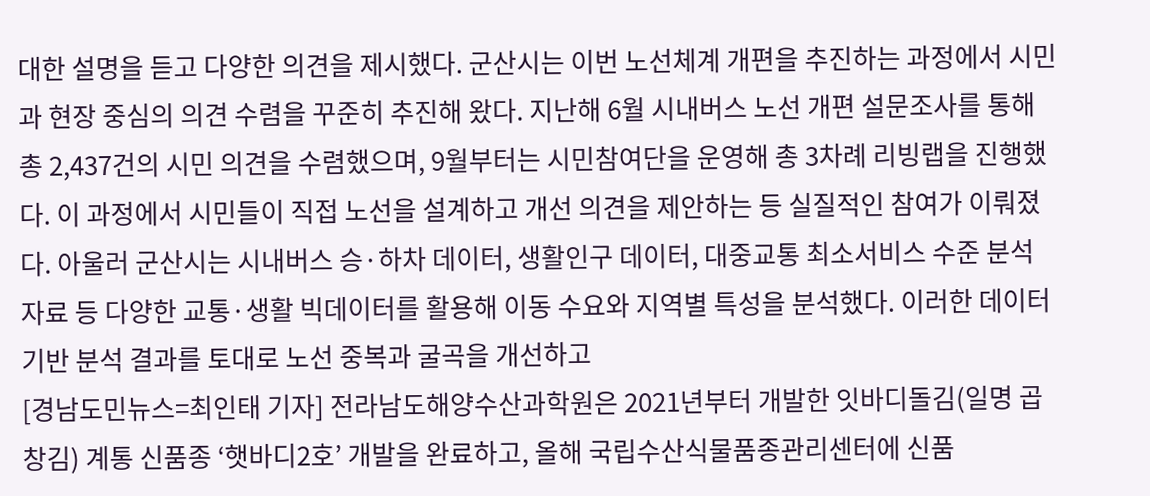대한 설명을 듣고 다양한 의견을 제시했다. 군산시는 이번 노선체계 개편을 추진하는 과정에서 시민과 현장 중심의 의견 수렴을 꾸준히 추진해 왔다. 지난해 6월 시내버스 노선 개편 설문조사를 통해 총 2,437건의 시민 의견을 수렴했으며, 9월부터는 시민참여단을 운영해 총 3차례 리빙랩을 진행했다. 이 과정에서 시민들이 직접 노선을 설계하고 개선 의견을 제안하는 등 실질적인 참여가 이뤄졌다. 아울러 군산시는 시내버스 승·하차 데이터, 생활인구 데이터, 대중교통 최소서비스 수준 분석 자료 등 다양한 교통·생활 빅데이터를 활용해 이동 수요와 지역별 특성을 분석했다. 이러한 데이터 기반 분석 결과를 토대로 노선 중복과 굴곡을 개선하고
[경남도민뉴스=최인태 기자] 전라남도해양수산과학원은 2021년부터 개발한 잇바디돌김(일명 곱창김) 계통 신품종 ‘햇바디2호’ 개발을 완료하고, 올해 국립수산식물품종관리센터에 신품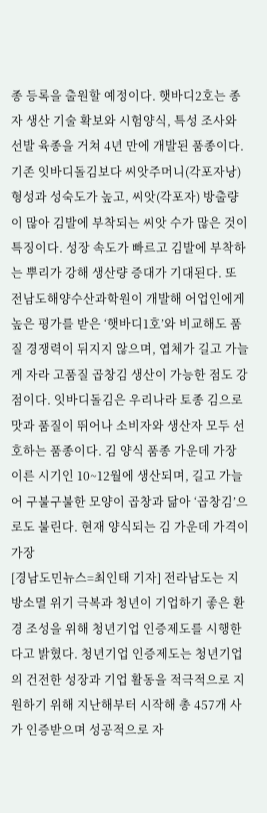종 등록을 출원할 예정이다. 햇바디2호는 종자 생산 기술 확보와 시험양식, 특성 조사와 선발 육종을 거쳐 4년 만에 개발된 품종이다. 기존 잇바디돌김보다 씨앗주머니(각포자낭) 형성과 성숙도가 높고, 씨앗(각포자) 방출량이 많아 김발에 부착되는 씨앗 수가 많은 것이 특징이다. 성장 속도가 빠르고 김발에 부착하는 뿌리가 강해 생산량 증대가 기대된다. 또 전남도해양수산과학원이 개발해 어업인에게 높은 평가를 받은 ‘햇바디1호’와 비교해도 품질 경쟁력이 뒤지지 않으며, 엽체가 길고 가늘게 자라 고품질 곱창김 생산이 가능한 점도 강점이다. 잇바디돌김은 우리나라 토종 김으로 맛과 품질이 뛰어나 소비자와 생산자 모두 선호하는 품종이다. 김 양식 품종 가운데 가장 이른 시기인 10~12월에 생산되며, 길고 가늘어 구불구불한 모양이 곱창과 닮아 ‘곱창김’으로도 불린다. 현재 양식되는 김 가운데 가격이 가장
[경남도민뉴스=최인태 기자] 전라남도는 지방소멸 위기 극복과 청년이 기업하기 좋은 환경 조성을 위해 청년기업 인증제도를 시행한다고 밝혔다. 청년기업 인증제도는 청년기업의 건전한 성장과 기업 활동을 적극적으로 지원하기 위해 지난해부터 시작해 총 457개 사가 인증받으며 성공적으로 자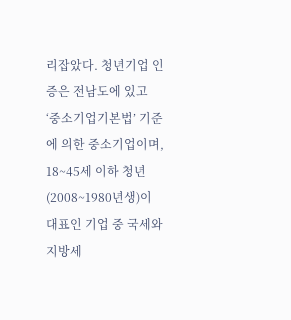리잡았다. 청년기업 인증은 전남도에 있고 ‘중소기업기본법’ 기준에 의한 중소기업이며, 18~45세 이하 청년(2008~1980년생)이 대표인 기업 중 국세와 지방세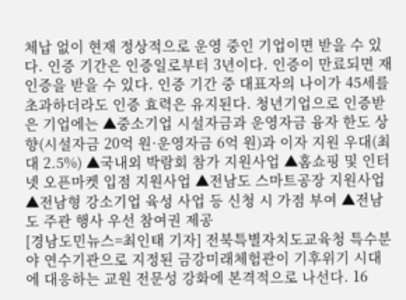체납 없이 현재 정상적으로 운영 중인 기업이면 받을 수 있다. 인증 기간은 인증일로부터 3년이다. 인증이 만료되면 재인증을 받을 수 있다. 인증 기간 중 대표자의 나이가 45세를 초과하더라도 인증 효력은 유지된다. 청년기업으로 인증받은 기업에는 ▲중소기업 시설자금과 운영자금 융자 한도 상향(시설자금 20억 원·운영자금 6억 원)과 이자 지원 우대(최대 2.5%) ▲국내외 박람회 참가 지원사업 ▲홈쇼핑 및 인터넷 오픈마켓 입점 지원사업 ▲전남도 스마트공장 지원사업 ▲전남형 강소기업 육성 사업 등 신청 시 가점 부여 ▲전남도 주관 행사 우선 참여권 제공
[경남도민뉴스=최인태 기자] 전북특별자치도교육청 특수분야 연수기관으로 지정된 금강미래체험관이 기후위기 시대에 대응하는 교원 전문성 강화에 본격적으로 나선다. 16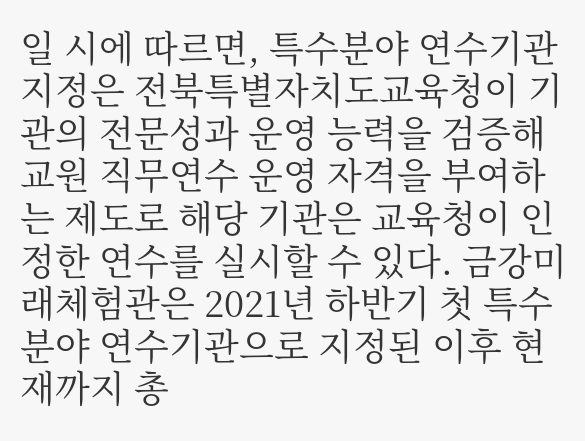일 시에 따르면, 특수분야 연수기관 지정은 전북특별자치도교육청이 기관의 전문성과 운영 능력을 검증해 교원 직무연수 운영 자격을 부여하는 제도로 해당 기관은 교육청이 인정한 연수를 실시할 수 있다. 금강미래체험관은 2021년 하반기 첫 특수분야 연수기관으로 지정된 이후 현재까지 총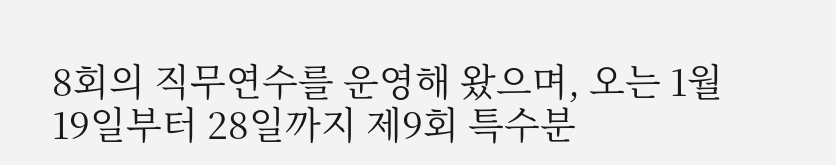8회의 직무연수를 운영해 왔으며, 오는 1월 19일부터 28일까지 제9회 특수분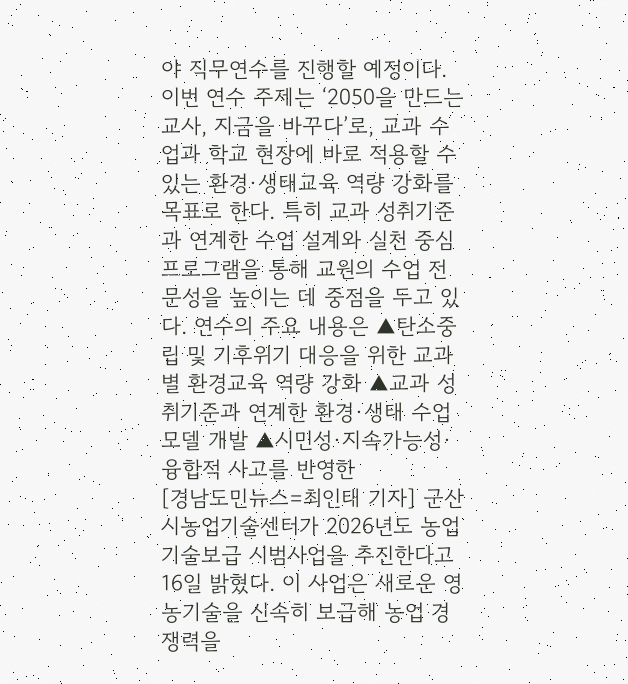야 직무연수를 진행할 예정이다. 이번 연수 주제는 ‘2050을 만드는 교사, 지금을 바꾸다’로, 교과 수업과 학교 현장에 바로 적용할 수 있는 환경·생태교육 역량 강화를 목표로 한다. 특히 교과 성취기준과 연계한 수업 설계와 실천 중심 프로그램을 통해 교원의 수업 전문성을 높이는 데 중점을 두고 있다. 연수의 주요 내용은 ▲탄소중립 및 기후위기 대응을 위한 교과별 환경교육 역량 강화 ▲교과 성취기준과 연계한 환경·생태 수업 모델 개발 ▲시민성·지속가능성·융합적 사고를 반영한
[경남도민뉴스=최인태 기자] 군산시농업기술센터가 2026년도 농업기술보급 시범사업을 추진한다고 16일 밝혔다. 이 사업은 새로운 영농기술을 신속히 보급해 농업 경쟁력을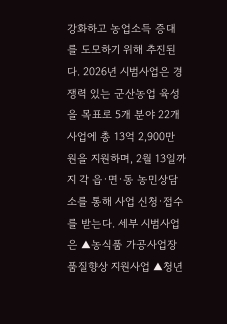강화하고 농업소득 증대를 도모하기 위해 추진된다. 2026년 시범사업은 경쟁력 있는 군산농업 육성을 목표로 5개 분야 22개 사업에 총 13억 2,900만 원을 지원하며, 2월 13일까지 각 읍·면·동 농민상담소를 통해 사업 신청·접수를 받는다. 세부 시범사업은 ▲농식품 가공사업장 품질향상 지원사업 ▲청년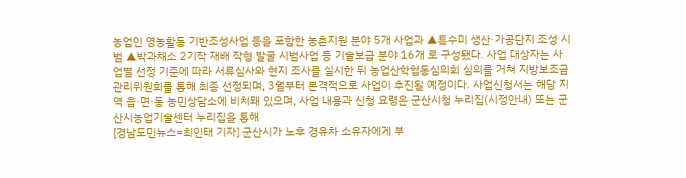농업인 영농활동 기반조성사업 등을 포함한 농촌지원 분야 5개 사업과 ▲특수미 생산·가공단지 조성 시범 ▲박과채소 2기작 재배 작형 발굴 시범사업 등 기술보급 분야 16개 로 구성됐다. 사업 대상자는 사업별 선정 기준에 따라 서류심사와 현지 조사를 실시한 뒤 농업산학협동심의회 심의를 거쳐 지방보조금관리위원회를 통해 최종 선정되며, 3월부터 본격적으로 사업이 추진될 예정이다. 사업신청서는 해당 지역 읍·면·동 농민상담소에 비치돼 있으며, 사업 내용과 신청 요령은 군산시청 누리집(시정안내) 또는 군산시농업기술센터 누리집을 통해
[경남도민뉴스=최인태 기자] 군산시가 노후 경유차 소유자에게 부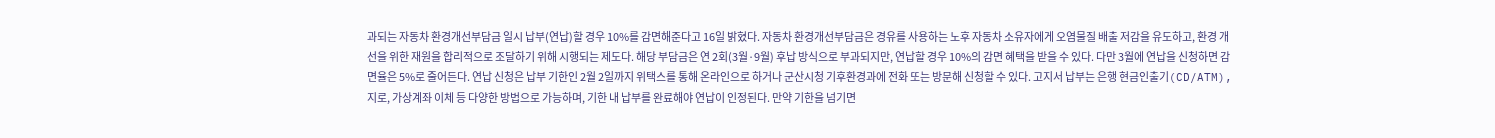과되는 자동차 환경개선부담금 일시 납부(연납)할 경우 10%를 감면해준다고 16일 밝혔다. 자동차 환경개선부담금은 경유를 사용하는 노후 자동차 소유자에게 오염물질 배출 저감을 유도하고, 환경 개선을 위한 재원을 합리적으로 조달하기 위해 시행되는 제도다. 해당 부담금은 연 2회(3월·9월) 후납 방식으로 부과되지만, 연납할 경우 10%의 감면 혜택을 받을 수 있다. 다만 3월에 연납을 신청하면 감면율은 5%로 줄어든다. 연납 신청은 납부 기한인 2월 2일까지 위택스를 통해 온라인으로 하거나 군산시청 기후환경과에 전화 또는 방문해 신청할 수 있다. 고지서 납부는 은행 현금인출기(CD/ATM), 지로, 가상계좌 이체 등 다양한 방법으로 가능하며, 기한 내 납부를 완료해야 연납이 인정된다. 만약 기한을 넘기면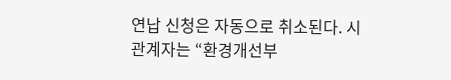연납 신청은 자동으로 취소된다. 시 관계자는 “환경개선부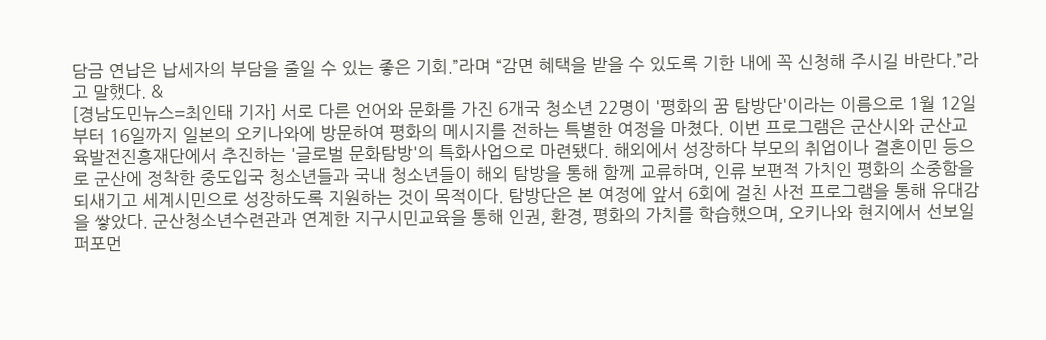담금 연납은 납세자의 부담을 줄일 수 있는 좋은 기회.”라며 “감면 혜택을 받을 수 있도록 기한 내에 꼭 신청해 주시길 바란다.”라고 말했다. &
[경남도민뉴스=최인태 기자] 서로 다른 언어와 문화를 가진 6개국 청소년 22명이 '평화의 꿈 탐방단'이라는 이름으로 1월 12일부터 16일까지 일본의 오키나와에 방문하여 평화의 메시지를 전하는 특별한 여정을 마쳤다. 이번 프로그램은 군산시와 군산교육발전진흥재단에서 추진하는 '글로벌 문화탐방'의 특화사업으로 마련됐다. 해외에서 성장하다 부모의 취업이나 결혼이민 등으로 군산에 정착한 중도입국 청소년들과 국내 청소년들이 해외 탐방을 통해 함께 교류하며, 인류 보편적 가치인 평화의 소중함을 되새기고 세계시민으로 성장하도록 지원하는 것이 목적이다. 탐방단은 본 여정에 앞서 6회에 걸친 사전 프로그램을 통해 유대감을 쌓았다. 군산청소년수련관과 연계한 지구시민교육을 통해 인권, 환경, 평화의 가치를 학습했으며, 오키나와 현지에서 선보일 퍼포먼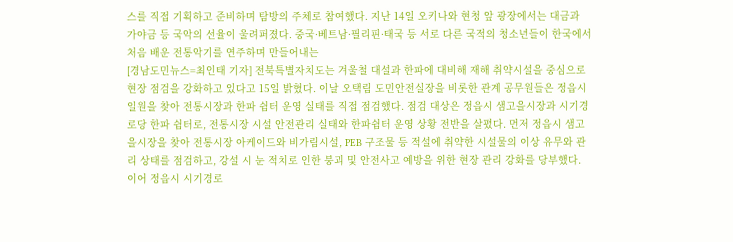스를 직접 기획하고 준비하며 탐방의 주체로 참여했다. 지난 14일 오키나와 현청 앞 광장에서는 대금과 가야금 등 국악의 선율이 울려퍼졌다. 중국·베트남·필리핀·태국 등 서로 다른 국적의 청소년들이 한국에서 처음 배운 전통악기를 연주하며 만들어내는
[경남도민뉴스=최인태 기자] 전북특별자치도는 겨울철 대설과 한파에 대비해 재해 취약시설을 중심으로 현장 점검을 강화하고 있다고 15일 밝혔다. 이날 오택림 도민안전실장을 비롯한 관계 공무원들은 정읍시 일원을 찾아 전통시장과 한파 쉼터 운영 실태를 직접 점검했다. 점검 대상은 정읍시 샘고을시장과 시기경로당 한파 쉼터로, 전통시장 시설 안전관리 실태와 한파쉼터 운영 상황 전반을 살폈다. 먼저 정읍시 샘고을시장을 찾아 전통시장 아케이드와 비가림시설, PEB 구조물 등 적설에 취약한 시설물의 이상 유무와 관리 상태를 점검하고, 강설 시 눈 적치로 인한 붕괴 및 안전사고 예방을 위한 현장 관리 강화를 당부했다. 이어 정읍시 시기경로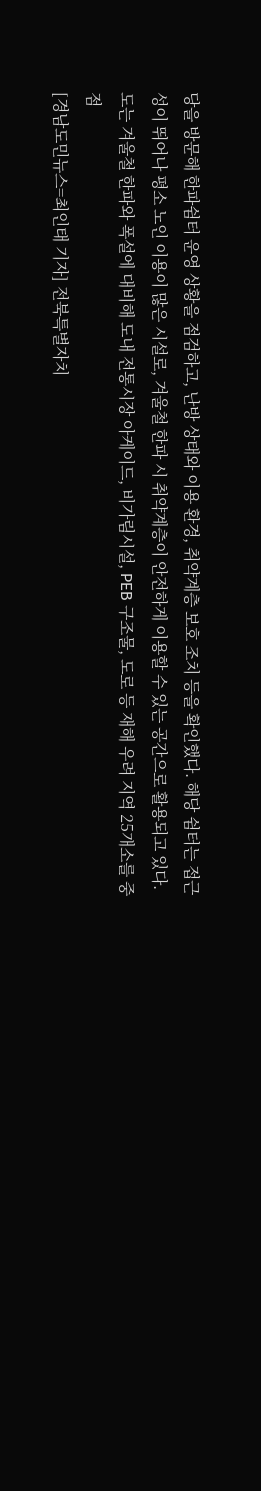당을 방문해 한파쉼터 운영 상황을 점검하고, 난방 상태와 이용 환경, 취약계층 보호 조치 등을 확인했다. 해당 쉼터는 접근성이 뛰어나 평소 노인 이용이 많은 시설로, 겨울철 한파 시 취약계층이 안전하게 이용할 수 있는 공간으로 활용되고 있다. 도는 겨울철 한파와 폭설에 대비해 도내 전통시장 아케이드, 비가림시설, PEB 구조물, 도로 등 재해 우려 지역 25개소를 중점
[경남도민뉴스=최인태 기자] 전북특별자치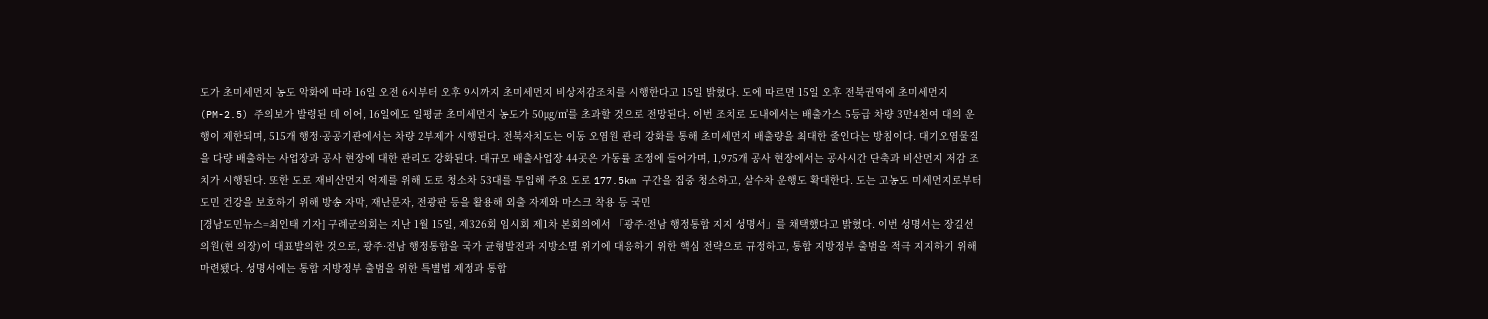도가 초미세먼지 농도 악화에 따라 16일 오전 6시부터 오후 9시까지 초미세먼지 비상저감조치를 시행한다고 15일 밝혔다. 도에 따르면 15일 오후 전북권역에 초미세먼지(PM-2.5) 주의보가 발령된 데 이어, 16일에도 일평균 초미세먼지 농도가 50㎍/㎥를 초과할 것으로 전망된다. 이번 조치로 도내에서는 배출가스 5등급 차량 3만4천여 대의 운행이 제한되며, 515개 행정·공공기관에서는 차량 2부제가 시행된다. 전북자치도는 이동 오염원 관리 강화를 통해 초미세먼지 배출량을 최대한 줄인다는 방침이다. 대기오염물질을 다량 배출하는 사업장과 공사 현장에 대한 관리도 강화된다. 대규모 배출사업장 44곳은 가동률 조정에 들어가며, 1,975개 공사 현장에서는 공사시간 단축과 비산먼지 저감 조치가 시행된다. 또한 도로 재비산먼지 억제를 위해 도로 청소차 53대를 투입해 주요 도로 177.5km 구간을 집중 청소하고, 살수차 운행도 확대한다. 도는 고농도 미세먼지로부터 도민 건강을 보호하기 위해 방송 자막, 재난문자, 전광판 등을 활용해 외출 자제와 마스크 착용 등 국민
[경남도민뉴스=최인태 기자] 구례군의회는 지난 1월 15일, 제326회 임시회 제1차 본회의에서 「광주·전남 행정통합 지지 성명서」를 채택했다고 밝혔다. 이번 성명서는 장길선 의원(현 의장)이 대표발의한 것으로, 광주·전남 행정통합을 국가 균형발전과 지방소멸 위기에 대응하기 위한 핵심 전략으로 규정하고, 통합 지방정부 출범을 적극 지지하기 위해 마련됐다. 성명서에는 통합 지방정부 출범을 위한 특별법 제정과 통합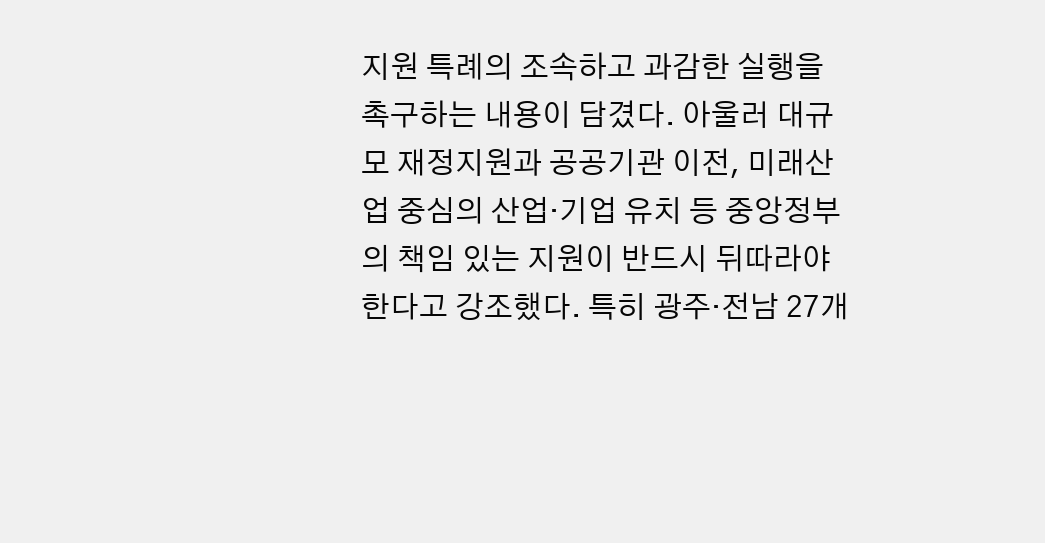지원 특례의 조속하고 과감한 실행을 촉구하는 내용이 담겼다. 아울러 대규모 재정지원과 공공기관 이전, 미래산업 중심의 산업·기업 유치 등 중앙정부의 책임 있는 지원이 반드시 뒤따라야 한다고 강조했다. 특히 광주·전남 27개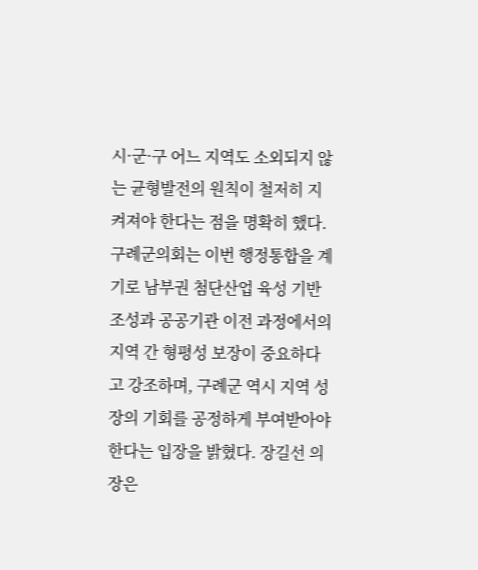시·군·구 어느 지역도 소외되지 않는 균형발전의 원칙이 철저히 지켜져야 한다는 점을 명확히 했다. 구례군의회는 이번 행정통합을 계기로 남부권 첨단산업 육성 기반 조성과 공공기관 이전 과정에서의 지역 간 형평성 보장이 중요하다고 강조하며, 구례군 역시 지역 성장의 기회를 공정하게 부여받아야 한다는 입장을 밝혔다. 장길선 의장은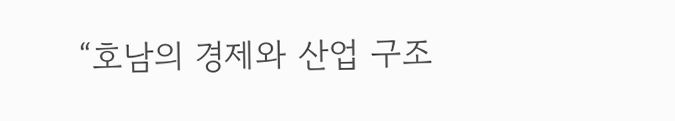“호남의 경제와 산업 구조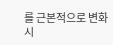를 근본적으로 변화시